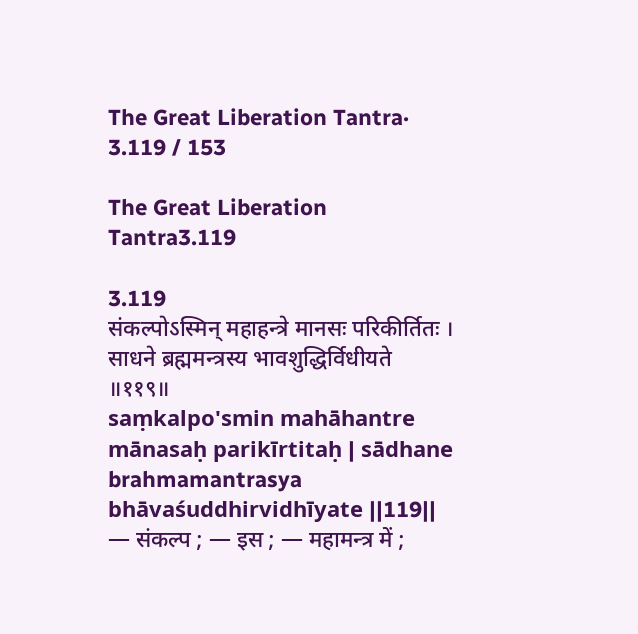The Great Liberation Tantra· 3.119 / 153

The Great Liberation Tantra3.119

3.119
संकल्पोऽस्मिन् महाहन्त्रे मानसः परिकीर्तितः । साधने ब्रह्ममन्त्रस्य भावशुद्धिर्विधीयते ॥११९॥
saṃkalpo'smin mahāhantre mānasaḥ parikīrtitaḥ | sādhane brahmamantrasya bhāvaśuddhirvidhīyate ||119||
— संकल्प ; — इस ; — महामन्त्र में ;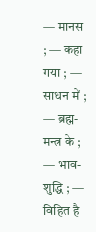— मानस ; — कहा गया ; — साधन में ; — ब्रह्म-मन्त्र के ; — भाव-शुद्धि ; — विहित है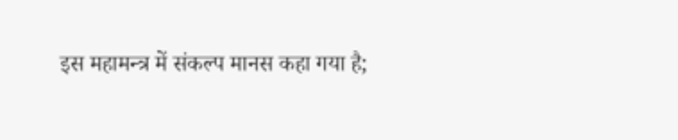इस महामन्त्र में संकल्प मानस कहा गया है;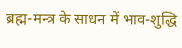ब्रह्म-मन्त्र के साधन में भाव-शुद्धि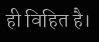ही विहित है।